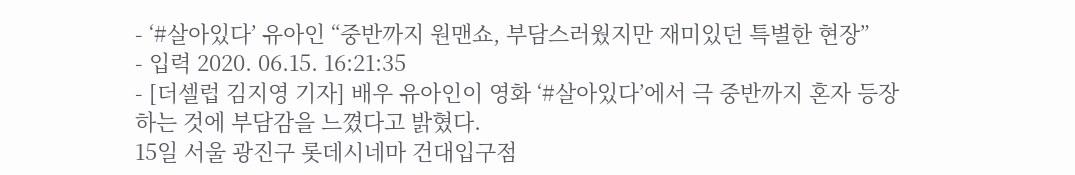- ‘#살아있다’ 유아인 “중반까지 원맨쇼, 부담스러웠지만 재미있던 특별한 현장”
- 입력 2020. 06.15. 16:21:35
- [더셀럽 김지영 기자] 배우 유아인이 영화 ‘#살아있다’에서 극 중반까지 혼자 등장하는 것에 부담감을 느꼈다고 밝혔다.
15일 서울 광진구 롯데시네마 건대입구점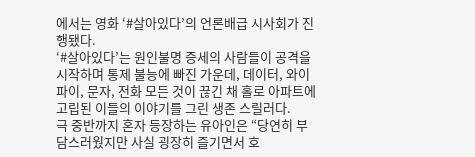에서는 영화 ‘#살아있다’의 언론배급 시사회가 진행됐다.
‘#살아있다’는 원인불명 증세의 사람들이 공격을 시작하며 통제 불능에 빠진 가운데, 데이터, 와이파이, 문자, 전화 모든 것이 끊긴 채 홀로 아파트에 고립된 이들의 이야기를 그린 생존 스릴러다.
극 중반까지 혼자 등장하는 유아인은 “당연히 부담스러웠지만 사실 굉장히 즐기면서 호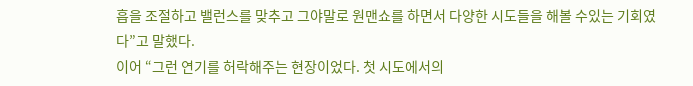흡을 조절하고 밸런스를 맞추고 그야말로 원맨쇼를 하면서 다양한 시도들을 해볼 수있는 기회였다”고 말했다.
이어 “그런 연기를 허락해주는 현장이었다. 첫 시도에서의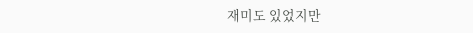재미도 있었지만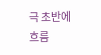극 초반에 흐름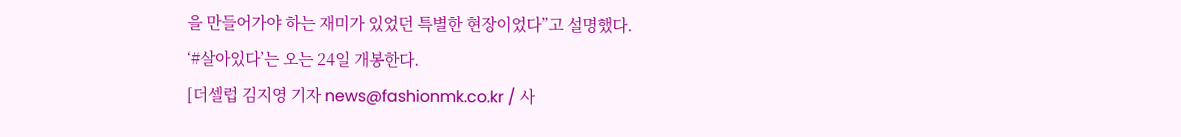을 만들어가야 하는 재미가 있었던 특별한 현장이었다”고 설명했다.
‘#살아있다’는 오는 24일 개봉한다.
[더셀럽 김지영 기자 news@fashionmk.co.kr / 사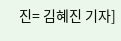진= 김혜진 기자]